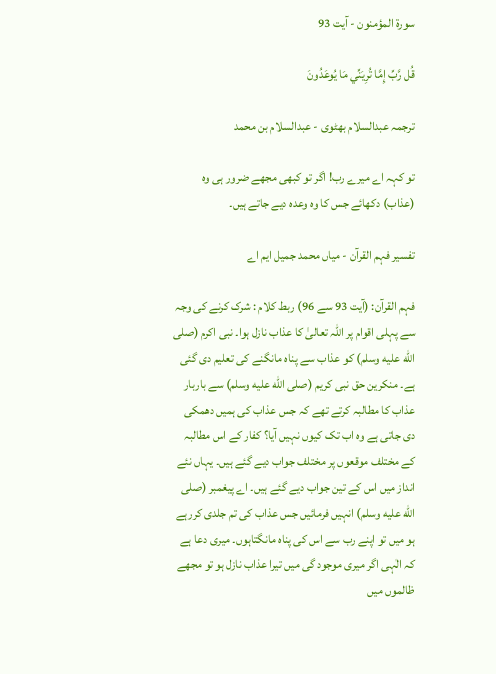سورة المؤمنون - آیت 93

قُل رَّبِّ إِمَّا تُرِيَنِّي مَا يُوعَدُونَ

ترجمہ عبدالسلام بھٹوی - عبدالسلام بن محمد

تو کہہ اے میرے رب! اگر تو کبھی مجھے ضرور ہی وہ (عذاب) دکھائے جس کا وہ وعدہ دیے جاتے ہیں۔

تفسیر فہم القرآن - میاں محمد جمیل ایم اے

فہم القرآن: (آیت 93 سے 96) ربط کلام : شرک کرنے کی وجہ سے پہلی اقوام پر اللہ تعالیٰ کا عذاب نازل ہوا۔ نبی اکرم (صلى الله عليه وسلم) کو عذاب سے پناہ مانگنے کی تعلیم دی گئی ہے۔ منکرین حق نبی کریم (صلى الله عليه وسلم) سے باربار عذاب کا مطالبہ کرتے تھے کہ جس عذاب کی ہمیں دھمکی دی جاتی ہے وہ اب تک کیوں نہیں آیا؟ کفار کے اس مطالبہ کے مختلف موقعوں پر مختلف جواب دیے گئے ہیں۔ یہاں نئے انداز میں اس کے تین جواب دیے گئے ہیں۔ اے پیغمبر (صلى الله عليه وسلم) انہیں فرمائیں جس عذاب کی تم جلدی کررہے ہو میں تو اپنے رب سے اس کی پناہ مانگتاہوں۔ میری دعا ہے کہ الٰہی اگر میری موجود گی میں تیرا عذاب نازل ہو تو مجھے ظالموں میں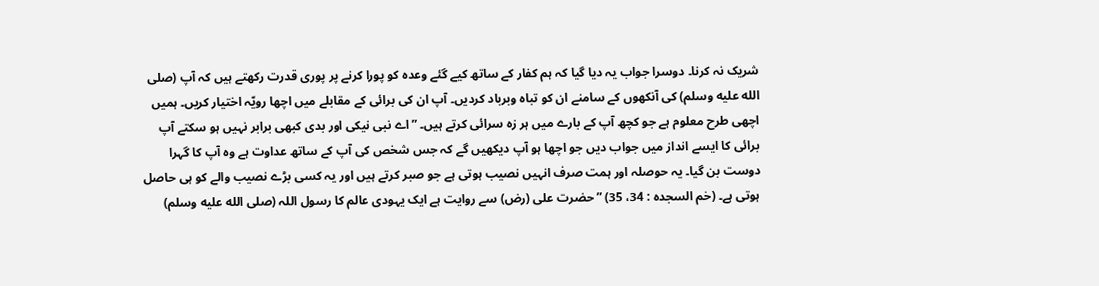شریک نہ کرنا۔ دوسرا جواب یہ دیا گیا کہ ہم کفار کے ساتھ کیے گئے وعدہ کو پورا کرنے پر پوری قدرت رکھتے ہیں کہ آپ (صلى الله عليه وسلم) کی آنکھوں کے سامنے ان کو تباہ وبرباد کردیں۔ آپ ان کی برائی کے مقابلے میں اچھا رویّہ اختیار کریں۔ ہمیں اچھی طرح معلوم ہے جو کچھ آپ کے بارے میں ہر زہ سرائی کرتے ہیں۔ ” اے نبی نیکی اور بدی کبھی برابر نہیں ہو سکتے آپ برائی کا ایسے انداز میں جواب دیں جو اچھا ہو آپ دیکھیں گے کہ جس شخص کی آپ کے ساتھ عداوت ہے وہ آپ کا گہرا دوست بن گیا۔ یہ حوصلہ اور ہمت صرف انہیں نصیب ہوتی ہے جو صبر کرتے ہیں اور یہ کسی بڑے نصیب والے کو ہی حاصل ہوتی ہے۔ (حٰم السجدہ : 34، 35) ” حضرت علی (رض) سے روایت ہے ایک یہودی عالم کا رسول اللہ (صلى الله عليه وسلم)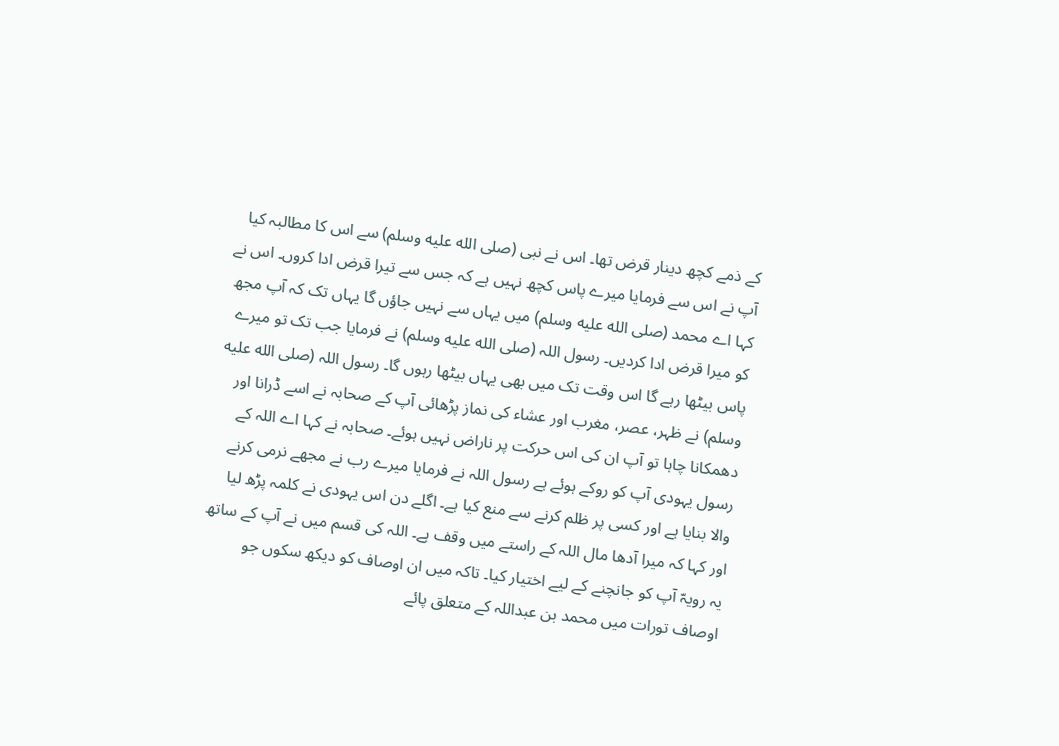کے ذمے کچھ دینار قرض تھا۔ اس نے نبی (صلى الله عليه وسلم) سے اس کا مطالبہ کیا آپ نے اس سے فرمایا میرے پاس کچھ نہیں ہے کہ جس سے تیرا قرض ادا کروں۔ اس نے کہا اے محمد (صلى الله عليه وسلم) میں یہاں سے نہیں جاؤں گا یہاں تک کہ آپ مجھ کو میرا قرض ادا کردیں۔ رسول اللہ (صلى الله عليه وسلم) نے فرمایا جب تک تو میرے پاس بیٹھا رہے گا اس وقت تک میں بھی یہاں بیٹھا رہوں گا۔ رسول اللہ (صلى الله عليه وسلم) نے ظہر، عصر، مغرب اور عشاء کی نماز پڑھائی آپ کے صحابہ نے اسے ڈرانا اور دھمکانا چاہا تو آپ ان کی اس حرکت پر ناراض نہیں ہوئے۔ صحابہ نے کہا اے اللہ کے رسول یہودی آپ کو روکے ہوئے ہے رسول اللہ نے فرمایا میرے رب نے مجھے نرمی کرنے والا بنایا ہے اور کسی پر ظلم کرنے سے منع کیا ہے۔ اگلے دن اس یہودی نے کلمہ پڑھ لیا اور کہا کہ میرا آدھا مال اللہ کے راستے میں وقف ہے۔ اللہ کی قسم میں نے آپ کے ساتھ یہ رویہّ آپ کو جانچنے کے لیے اختیار کیا۔ تاکہ میں ان اوصاف کو دیکھ سکوں جو اوصاف تورات میں محمد بن عبداللہ کے متعلق پائے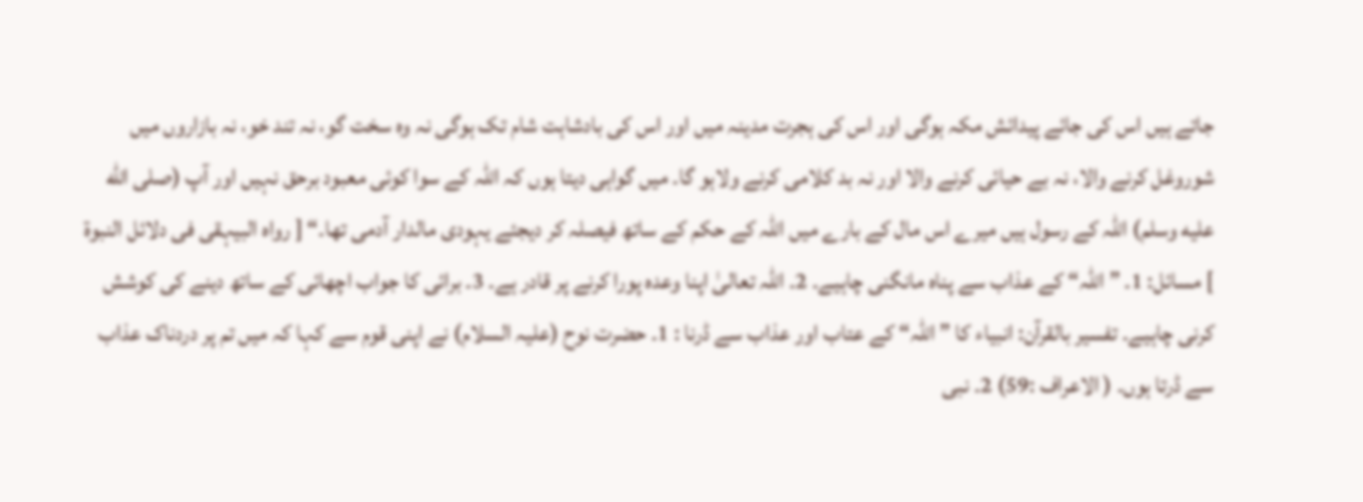جاتے ہیں اس کی جائے پیدائش مکہ ہوگی اور اس کی ہجرت مدینہ میں اور اس کی بادشاہت شام تک ہوگی نہ وہ سخت گو، نہ تند خو، نہ بازاروں میں شوروغل کرنے والا، نہ بے حیائی کرنے والا اور نہ بد کلامی کرنے ولاہو گا۔ میں گواہی دیتا ہوں کہ اللہ کے سوا کوئی معبود برحق نہیں اور آپ (صلى الله عليه وسلم) اللہ کے رسول ہیں میرے اس مال کے بارے میں اللہ کے حکم کے ساتھ فیصلہ کر دیجئے یہودی مالدار آدمی تھا۔“ [ رواہ البیہقی فی دلائل النبوۃ ] مسائل: 1۔ ” اللہ“ کے عذاب سے پناہ مانگنی چاہیے۔ 2۔ اللہ تعالیٰ اپنا وعدہ پورا کرنے پر قادر ہے۔ 3۔ برائی کا جواب اچھائی کے ساتھ دینے کی کوشش کرنی چاہیے۔ تفسیر بالقرآن: انبیاء کا ” اللہ“ کے عتاب اور عذاب سے ڈرنا : 1۔ حضرت نوح (علیہ السلام) نے اپنی قوم سے کہا کہ میں تم پر دردناک عذاب سے ڈرتا ہوں۔ ( الاعراف :59) 2۔ نبی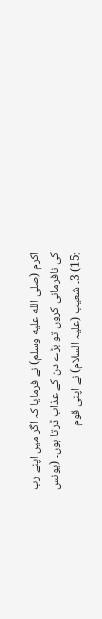اکرم (صلى الله عليه وسلم) نے فرمایا کہ اگر میں اپنے رب کی نافرمانی کروں تو بڑے دن کے عذاب ڈرتا ہوں۔ (یونس :15) 3۔ شعیب (علیہ السلام) نے اپنی قوم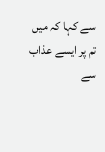سے کہا کہ میں تم پر ایسے عذاب سے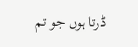ڈرتا ہوں جو تم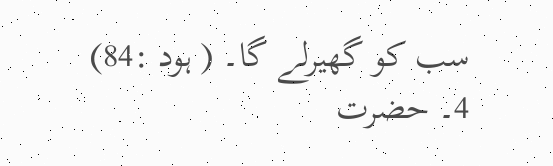سب کو گھیرلے گا۔ ( ہود :84) 4۔ حضرت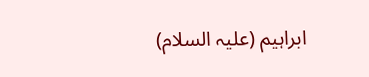ابراہیم (علیہ السلام)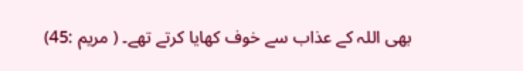بھی اللہ کے عذاب سے خوف کھایا کرتے تھے۔ ( مریم :45)